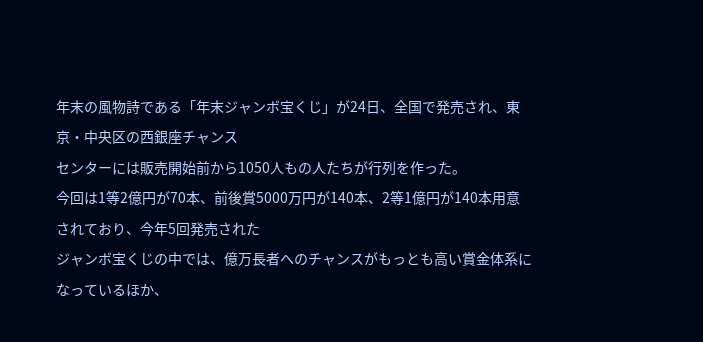年末の風物詩である「年末ジャンボ宝くじ」が24日、全国で発売され、東京・中央区の西銀座チャンス
センターには販売開始前から1050人もの人たちが行列を作った。
今回は1等2億円が70本、前後賞5000万円が140本、2等1億円が140本用意されており、今年5回発売された
ジャンボ宝くじの中では、億万長者へのチャンスがもっとも高い賞金体系になっているほか、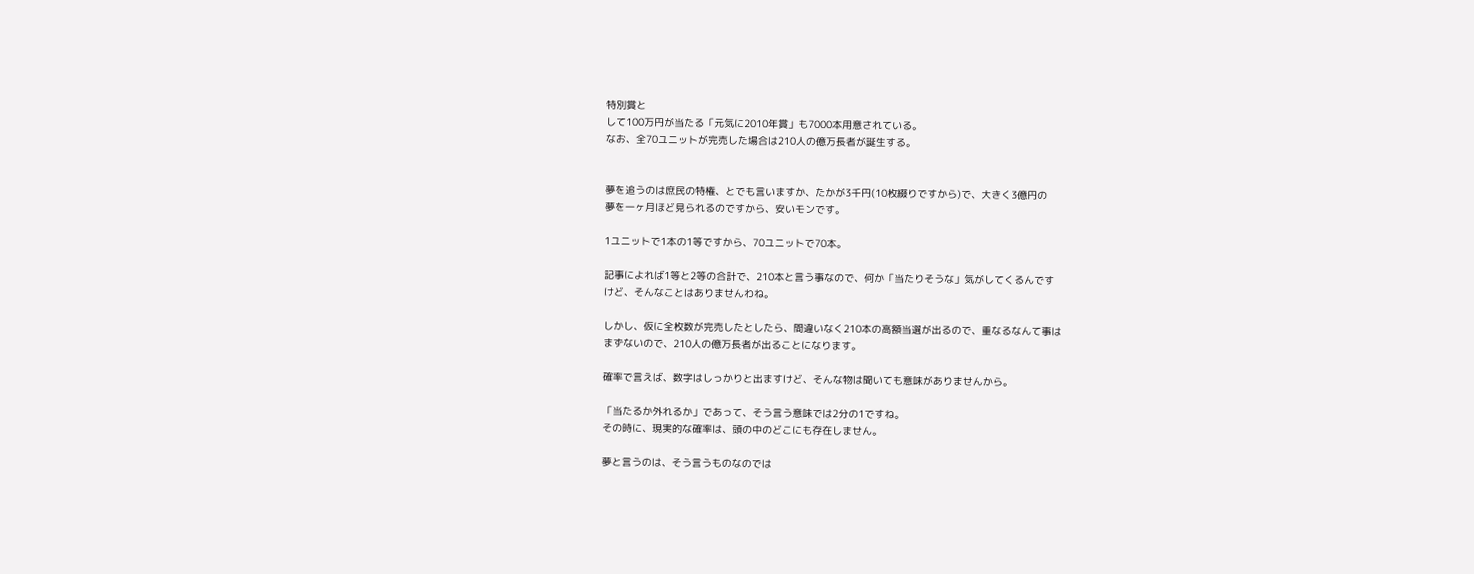特別賞と
して100万円が当たる「元気に2010年賞」も7000本用意されている。
なお、全70ユニットが完売した場合は210人の億万長者が誕生する。


夢を追うのは庶民の特権、とでも言いますか、たかが3千円(10枚綴りですから)で、大きく3億円の
夢を一ヶ月ほど見られるのですから、安いモンです。

1ユニットで1本の1等ですから、70ユニットで70本。

記事によれば1等と2等の合計で、210本と言う事なので、何か「当たりそうな」気がしてくるんです
けど、そんなことはありませんわね。

しかし、仮に全枚数が完売したとしたら、間違いなく210本の高額当選が出るので、重なるなんて事は
まずないので、210人の億万長者が出ることになります。

確率で言えば、数字はしっかりと出ますけど、そんな物は聞いても意味がありませんから。

「当たるか外れるか」であって、そう言う意味では2分の1ですね。
その時に、現実的な確率は、頭の中のどこにも存在しません。

夢と言うのは、そう言うものなのでは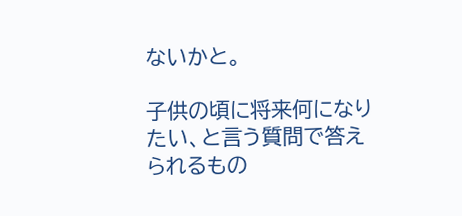ないかと。

子供の頃に将来何になりたい、と言う質問で答えられるもの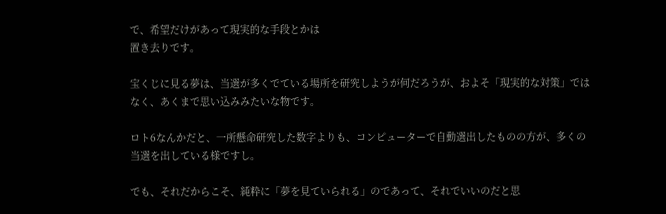で、希望だけがあって現実的な手段とかは
置き去りです。

宝くじに見る夢は、当選が多くでている場所を研究しようが何だろうが、およそ「現実的な対策」では
なく、あくまで思い込みみたいな物です。

ロト6なんかだと、一所懸命研究した数字よりも、コンピューターで自動選出したものの方が、多くの
当選を出している様ですし。

でも、それだからこそ、純粋に「夢を見ていられる」のであって、それでいいのだと思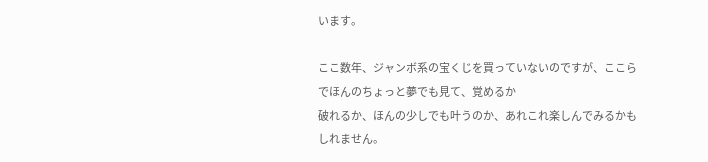います。

ここ数年、ジャンボ系の宝くじを買っていないのですが、ここらでほんのちょっと夢でも見て、覚めるか
破れるか、ほんの少しでも叶うのか、あれこれ楽しんでみるかもしれません。